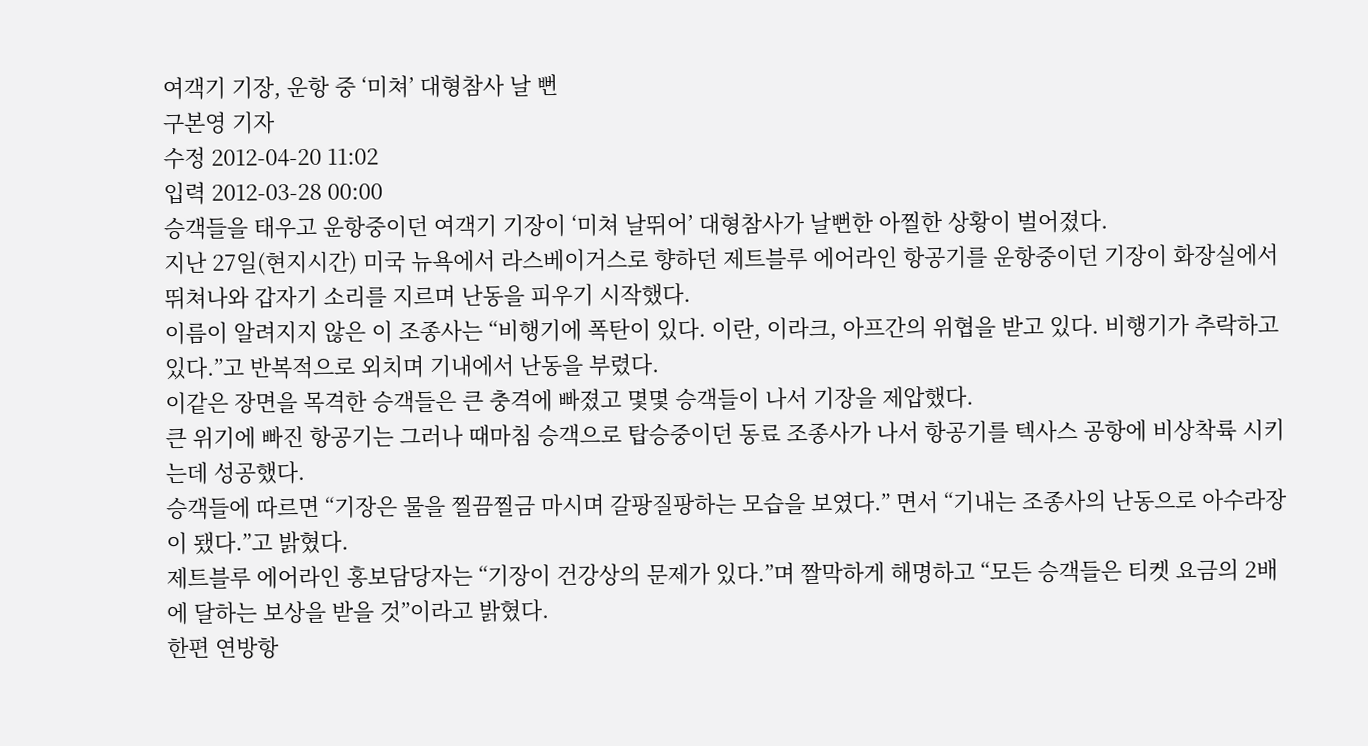여객기 기장, 운항 중 ‘미쳐’ 대형참사 날 뻔
구본영 기자
수정 2012-04-20 11:02
입력 2012-03-28 00:00
승객들을 태우고 운항중이던 여객기 기장이 ‘미쳐 날뛰어’ 대형참사가 날뻔한 아찔한 상황이 벌어졌다.
지난 27일(현지시간) 미국 뉴욕에서 라스베이거스로 향하던 제트블루 에어라인 항공기를 운항중이던 기장이 화장실에서 뛰쳐나와 갑자기 소리를 지르며 난동을 피우기 시작했다.
이름이 알려지지 않은 이 조종사는 “비행기에 폭탄이 있다. 이란, 이라크, 아프간의 위협을 받고 있다. 비행기가 추락하고 있다.”고 반복적으로 외치며 기내에서 난동을 부렸다.
이같은 장면을 목격한 승객들은 큰 충격에 빠졌고 몇몇 승객들이 나서 기장을 제압했다.
큰 위기에 빠진 항공기는 그러나 때마침 승객으로 탑승중이던 동료 조종사가 나서 항공기를 텍사스 공항에 비상착륙 시키는데 성공했다.
승객들에 따르면 “기장은 물을 찔끔찔금 마시며 갈팡질팡하는 모습을 보였다.” 면서 “기내는 조종사의 난동으로 아수라장이 됐다.”고 밝혔다.
제트블루 에어라인 홍보담당자는 “기장이 건강상의 문제가 있다.”며 짤막하게 해명하고 “모든 승객들은 티켓 요금의 2배에 달하는 보상을 받을 것”이라고 밝혔다.
한편 연방항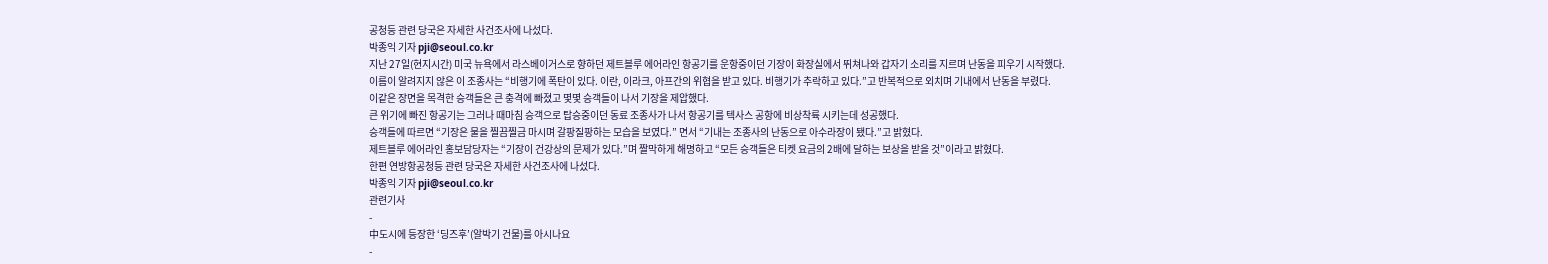공청등 관련 당국은 자세한 사건조사에 나섰다.
박종익 기자 pji@seoul.co.kr
지난 27일(현지시간) 미국 뉴욕에서 라스베이거스로 향하던 제트블루 에어라인 항공기를 운항중이던 기장이 화장실에서 뛰쳐나와 갑자기 소리를 지르며 난동을 피우기 시작했다.
이름이 알려지지 않은 이 조종사는 “비행기에 폭탄이 있다. 이란, 이라크, 아프간의 위협을 받고 있다. 비행기가 추락하고 있다.”고 반복적으로 외치며 기내에서 난동을 부렸다.
이같은 장면을 목격한 승객들은 큰 충격에 빠졌고 몇몇 승객들이 나서 기장을 제압했다.
큰 위기에 빠진 항공기는 그러나 때마침 승객으로 탑승중이던 동료 조종사가 나서 항공기를 텍사스 공항에 비상착륙 시키는데 성공했다.
승객들에 따르면 “기장은 물을 찔끔찔금 마시며 갈팡질팡하는 모습을 보였다.” 면서 “기내는 조종사의 난동으로 아수라장이 됐다.”고 밝혔다.
제트블루 에어라인 홍보담당자는 “기장이 건강상의 문제가 있다.”며 짤막하게 해명하고 “모든 승객들은 티켓 요금의 2배에 달하는 보상을 받을 것”이라고 밝혔다.
한편 연방항공청등 관련 당국은 자세한 사건조사에 나섰다.
박종익 기자 pji@seoul.co.kr
관련기사
-
中도시에 등장한 ‘딩즈후’(알박기 건물)를 아시나요
-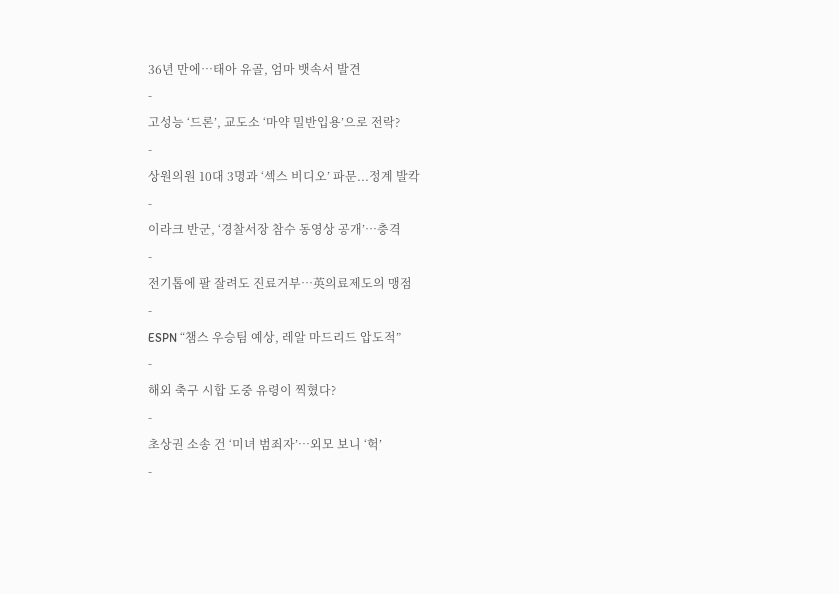36년 만에…태아 유골, 엄마 뱃속서 발견
-
고성능 ‘드론’, 교도소 ‘마약 밀반입용’으로 전락?
-
상원의원 10대 3명과 ‘섹스 비디오’ 파문...정계 발칵
-
이라크 반군, ‘경찰서장 참수 동영상 공개’…충격
-
전기톱에 팔 잘려도 진료거부…英의료제도의 맹점
-
ESPN “챔스 우승팀 예상, 레알 마드리드 압도적”
-
해외 축구 시합 도중 유령이 찍혔다?
-
초상권 소송 건 ‘미녀 범죄자’…외모 보니 ‘헉’
-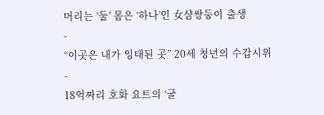머리는 ‘둘’ 몸은 ‘하나’인 女샴쌍둥이 출생
-
“이곳은 내가 잉태된 곳” 20세 청년의 수갑시위
-
18억짜리 호화 요트의 ‘굴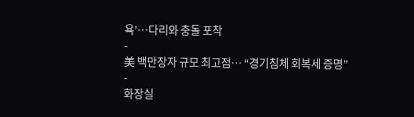욕’…다리와 충돌 포착
-
美 백만장자 규모 최고점… “경기침체 회복세 증명”
-
화장실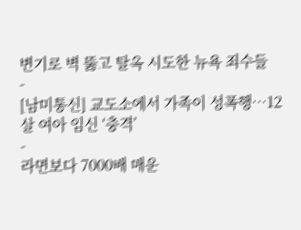변기로 벽 뚫고 탈옥 시도한 뉴욕 죄수들
-
[남미통신] 교도소에서 가족이 성폭행…12살 여아 임신 ‘충격’
-
라면보다 7000배 매운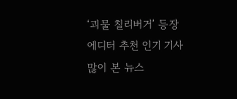‘괴물 칠리버거’ 등장
에디터 추천 인기 기사
많이 본 뉴스